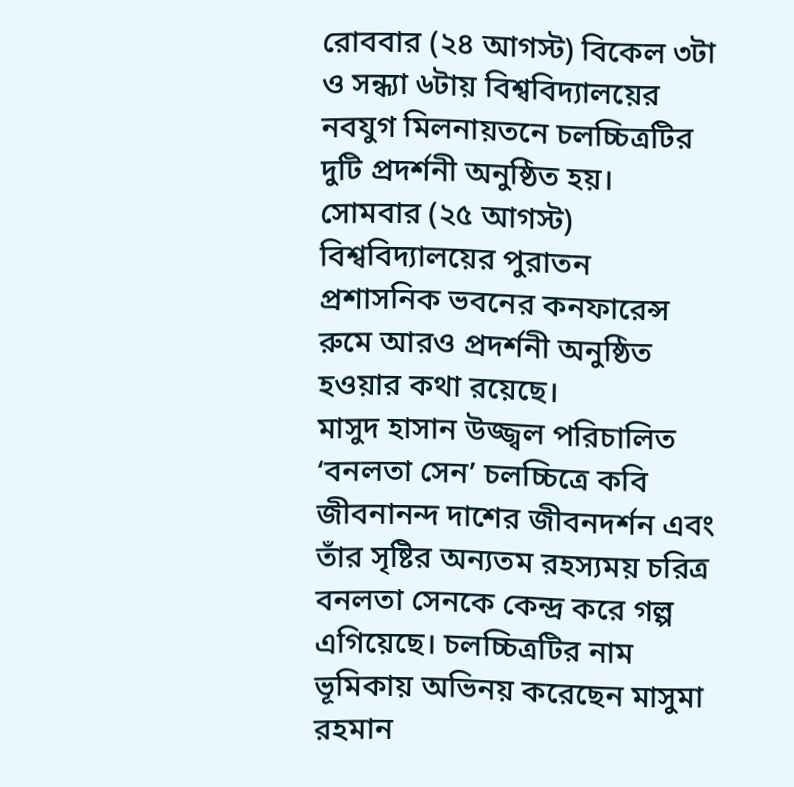রোববার (২৪ আগস্ট) বিকেল ৩টা ও সন্ধ্যা ৬টায় বিশ্ববিদ্যালয়ের নবযুগ মিলনায়তনে চলচ্চিত্রটির দুটি প্রদর্শনী অনুষ্ঠিত হয়। সোমবার (২৫ আগস্ট) বিশ্ববিদ্যালয়ের পুরাতন প্রশাসনিক ভবনের কনফারেন্স রুমে আরও প্রদর্শনী অনুষ্ঠিত হওয়ার কথা রয়েছে।
মাসুদ হাসান উজ্জ্বল পরিচালিত ‘বনলতা সেন’ চলচ্চিত্রে কবি জীবনানন্দ দাশের জীবনদর্শন এবং তাঁর সৃষ্টির অন্যতম রহস্যময় চরিত্র বনলতা সেনকে কেন্দ্র করে গল্প এগিয়েছে। চলচ্চিত্রটির নাম ভূমিকায় অভিনয় করেছেন মাসুমা রহমান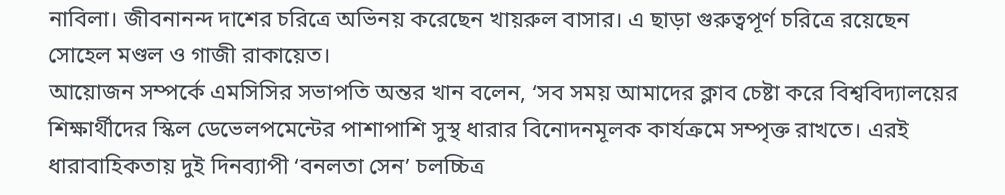নাবিলা। জীবনানন্দ দাশের চরিত্রে অভিনয় করেছেন খায়রুল বাসার। এ ছাড়া গুরুত্বপূর্ণ চরিত্রে রয়েছেন সোহেল মণ্ডল ও গাজী রাকায়েত।
আয়োজন সম্পর্কে এমসিসির সভাপতি অন্তর খান বলেন, ‘সব সময় আমাদের ক্লাব চেষ্টা করে বিশ্ববিদ্যালয়ের শিক্ষার্থীদের স্কিল ডেভেলপমেন্টের পাশাপাশি সুস্থ ধারার বিনোদনমূলক কার্যক্রমে সম্পৃক্ত রাখতে। এরই ধারাবাহিকতায় দুই দিনব্যাপী ‘বনলতা সেন’ চলচ্চিত্র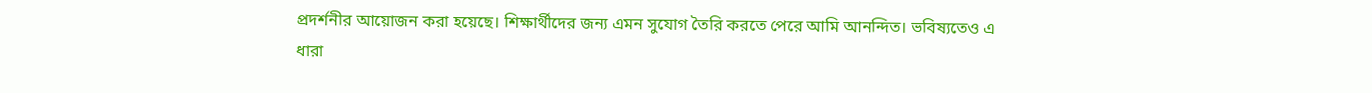প্রদর্শনীর আয়োজন করা হয়েছে। শিক্ষার্থীদের জন্য এমন সুযোগ তৈরি করতে পেরে আমি আনন্দিত। ভবিষ্যতেও এ ধারা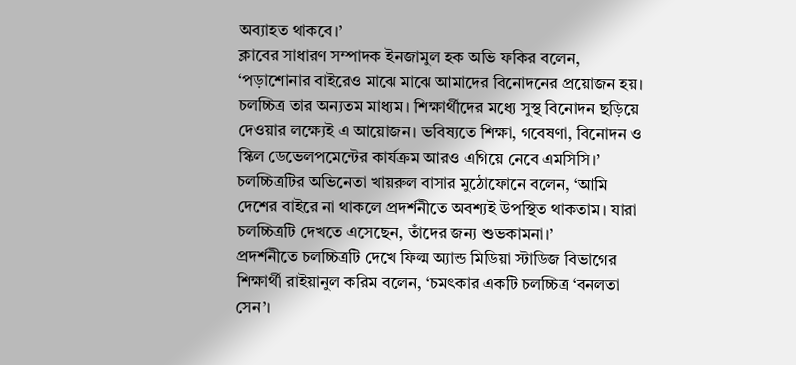অব্যাহত থাকবে।’
ক্লাবের সাধারণ সম্পাদক ইনজামুল হক অভি ফকির বলেন, ‘পড়াশোনার বাইরেও মাঝে মাঝে আমাদের বিনোদনের প্রয়োজন হয়। চলচ্চিত্র তার অন্যতম মাধ্যম। শিক্ষার্থীদের মধ্যে সুস্থ বিনোদন ছড়িয়ে দেওয়ার লক্ষ্যেই এ আয়োজন। ভবিষ্যতে শিক্ষা, গবেষণা, বিনোদন ও স্কিল ডেভেলপমেন্টের কার্যক্রম আরও এগিয়ে নেবে এমসিসি।’
চলচ্চিত্রটির অভিনেতা খায়রুল বাসার মুঠোফোনে বলেন, ‘আমি দেশের বাইরে না থাকলে প্রদর্শনীতে অবশ্যই উপস্থিত থাকতাম। যারা চলচ্চিত্রটি দেখতে এসেছেন, তাঁদের জন্য শুভকামনা।’
প্রদর্শনীতে চলচ্চিত্রটি দেখে ফিল্ম অ্যান্ড মিডিয়া স্টাডিজ বিভাগের শিক্ষার্থী রাইয়ানুল করিম বলেন, ‘চমৎকার একটি চলচ্চিত্র ‘বনলতা সেন’।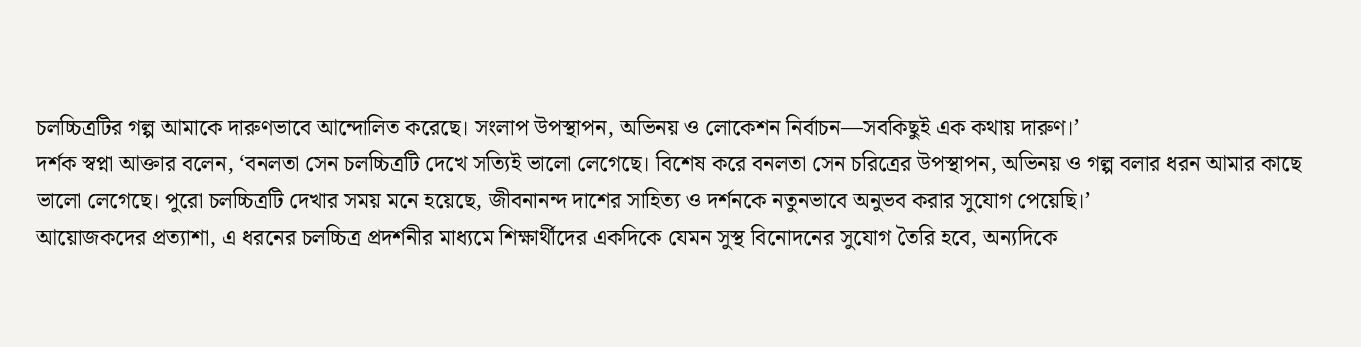চলচ্চিত্রটির গল্প আমাকে দারুণভাবে আন্দোলিত করেছে। সংলাপ উপস্থাপন, অভিনয় ও লোকেশন নির্বাচন—সবকিছুই এক কথায় দারুণ।’
দর্শক স্বপ্না আক্তার বলেন, ‘বনলতা সেন চলচ্চিত্রটি দেখে সত্যিই ভালো লেগেছে। বিশেষ করে বনলতা সেন চরিত্রের উপস্থাপন, অভিনয় ও গল্প বলার ধরন আমার কাছে ভালো লেগেছে। পুরো চলচ্চিত্রটি দেখার সময় মনে হয়েছে, জীবনানন্দ দাশের সাহিত্য ও দর্শনকে নতুনভাবে অনুভব করার সুযোগ পেয়েছি।’
আয়োজকদের প্রত্যাশা, এ ধরনের চলচ্চিত্র প্রদর্শনীর মাধ্যমে শিক্ষার্থীদের একদিকে যেমন সুস্থ বিনোদনের সুযোগ তৈরি হবে, অন্যদিকে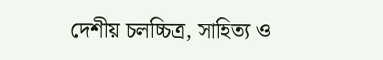দেশীয় চলচ্চিত্র, সাহিত্য ও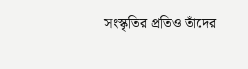সংস্কৃতির প্রতিও তাঁদের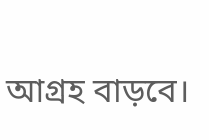আগ্রহ বাড়বে।